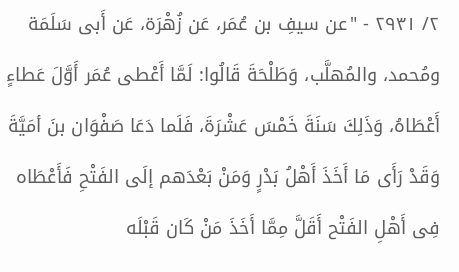٢/ ٢٩٣١ - "عن سيفِ بن عُمَر، عَن زُهْرَة، عَن أَبى سَلَمَة ومُحمد، والمُهلَّب، وَطَلْحَةَ قَالُوا: لَمَّا أَعْطى عُمَر أَوَّلَ عَطاءٍ أَعْطَاهُ، وَذَلِكَ سَنَةَ خَمْسَ عَشْرَةَ، فَلَما دَعَا صَفْوَان بنَ أمَيَّةَ وَقَدْ رَأَى مَا أَخَذَ أَهْلُ بَدْرٍ وَمَنْ بَعْدَهم إلَى الفَتْحِ فَأَعْطَاه فِى أَهْلِ الفَتْح أَقَلَّ مِمَّا أَخَذَ مَنْ كَان قَبْلَه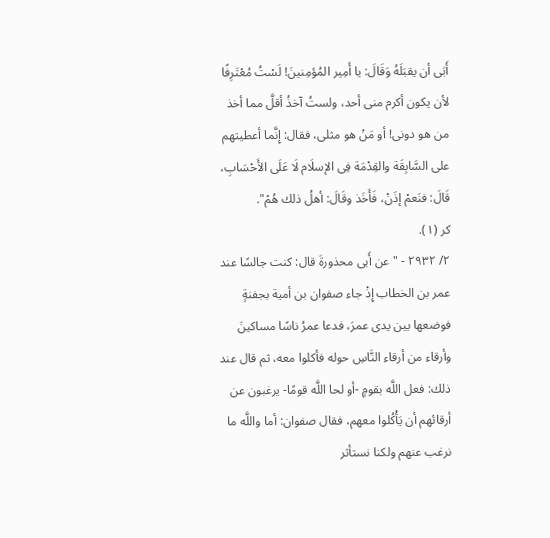أَبَى أن يقبَلَهُ وَقَالَ: يا أَمِير المُؤمِنينَ! لَسْتُ مُعْتَرِفًا لأن يكون أكرم منى أحد، ولستُ آخذُ أقلَّ مما أخذ من هو دونى! أو مَنْ هو مثلى، فقال: إِنَّما أعطيتهم على السَّابِقَة والقِدْمَة فِى الإسلَام لَا عَلَى الأَحْسَابِ، قَالَ: فنَعمْ إذَنْ، فَأَخَذ وقَالَ: أهلُ ذلك هُمْ".
كر (١).
٢/ ٢٩٣٢ - "عن أَبى محذورةَ قال: كنت جالسًا عند عمر بن الخطاب إِذْ جاء صفوان بن أمية بجفنةٍ فوضعها بين يدى عمرَ، فدعا عمرُ ناسًا مساكينَ وأرقاء من أرقاء النَّاسِ حوله فأكلوا معه، ثم قال عند ذلك: فعل اللَّه بقومٍ -أو لحا اللَّه قومًا- يرغبون عن أرقائهم أن يَأْكُلوا معهم، فقال صفوان: أما واللَّه ما نرغب عنهم ولكنا نستأثر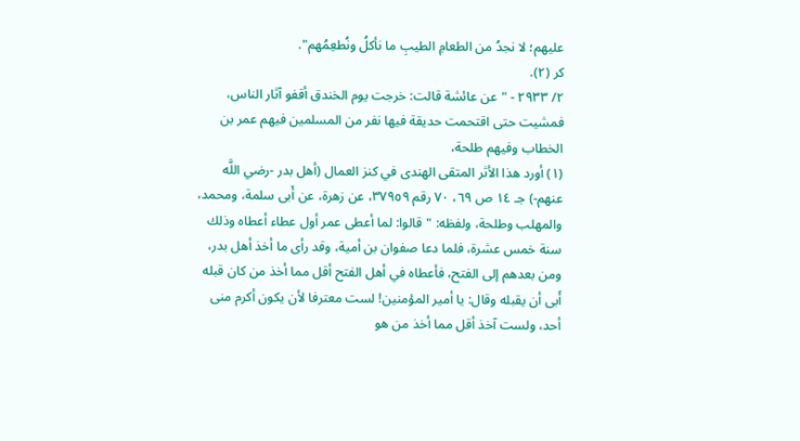عليهم؛ لا نجدُ من الطعامِ الطيبِ ما نأكلُ ونُطعِمُهم".
كر (٢).
٢/ ٢٩٣٣ - "عن عائشة قالت: خرجت يوم الخندق أقفو آثار الناس، فمشيت حتى اقتحمت حديقة فيها نفر من المسلمين فيهم عمر بن الخطاب وفيهم طلحة،
(١) أورد هذا الأثر المتقى الهندى في كنز العمال (أهل بدر -رضي اللَّه عنهم-) جـ ١٤ ص ٦٩، ٧٠ رقم ٣٧٩٥٩، عن زهرة، عن أَبى سلمة، ومحمد، والمهلب وطلحة، ولفظه: "قالوا: لما أعطى عمر أول عطاء أعطاه وذلك سنة خمس عشرة، فلما دعا صفوان بن أمية، وقد رأى ما أخذ أهل بدر، ومن بعدهم إلى الفتح، فأعطاه في أهل الفتح أقل مما أخذ من كان قبله أَبى أن يقبله وقال: يا أمير المؤمنين! لست معترفا لأن يكون أكرم منى أحد، ولست آخذ أقل مما أخذ من هو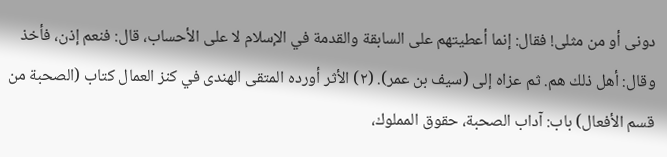دونى أو من مثلى! فقال: إنما أعطيتهم على السابقة والقدمة في الإسلام لا على الأحساب، قال: فنعم إذن، فأخذ وقال: أهل ذلك هم. ثم عزاه إلى (سيف بن عمر). (٢) الأثر أورده المتقى الهندى في كنز العمال كتاب (الصحبة من قسم الأفعال) باب: آداب الصحبة، حقوق المملوك،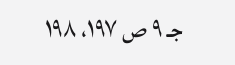جـ ٩ ص ١٩٧، ١٩٨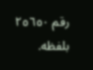رقم ٢٥٦٥٠ بلفظه.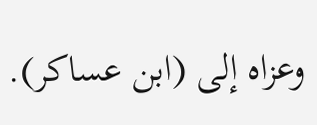وعزاه إلى (ابن عساكر).